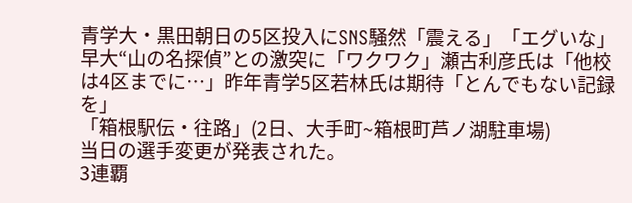青学大・黒田朝日の5区投入にSNS騒然「震える」「エグいな」早大“山の名探偵”との激突に「ワクワク」瀬古利彦氏は「他校は4区までに…」昨年青学5区若林氏は期待「とんでもない記録を」
「箱根駅伝・往路」(2日、大手町~箱根町芦ノ湖駐車場)
当日の選手変更が発表された。
3連覇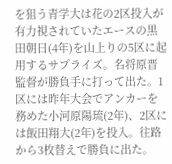を狙う青学大は花の2区投入が有力視されていたエースの黒田朝日(4年)を山上りの5区に起用するサプライズ。名将原晋監督が勝負手に打って出た。1区には昨年大会でアンカーを務めた小河原陽琉(2年)、2区には飯田翔大(2年)を投入。往路から3枚替えで勝負に出た。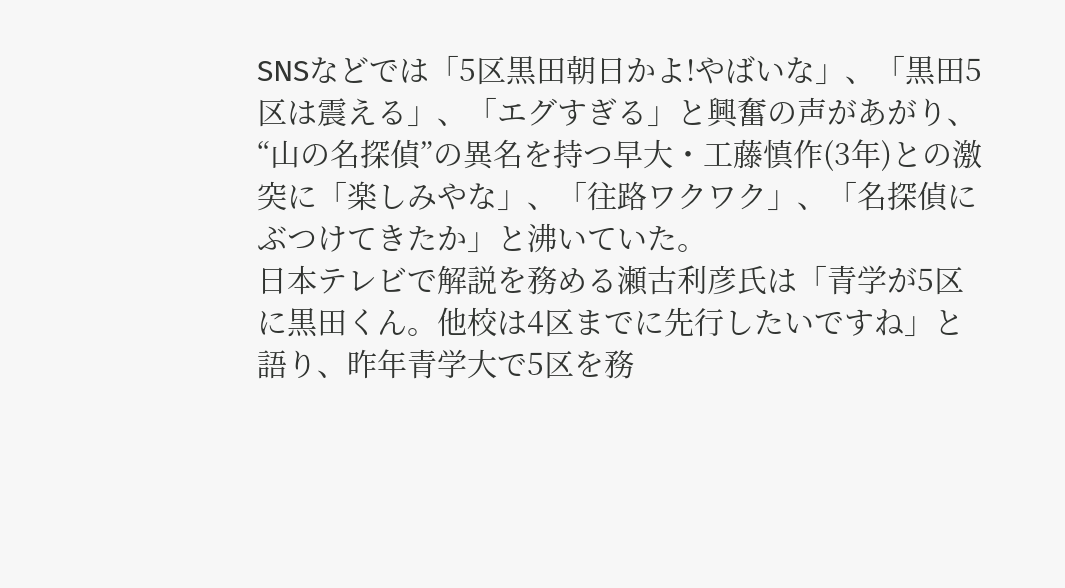SNSなどでは「5区黒田朝日かよ!やばいな」、「黒田5区は震える」、「エグすぎる」と興奮の声があがり、“山の名探偵”の異名を持つ早大・工藤慎作(3年)との激突に「楽しみやな」、「往路ワクワク」、「名探偵にぶつけてきたか」と沸いていた。
日本テレビで解説を務める瀬古利彦氏は「青学が5区に黒田くん。他校は4区までに先行したいですね」と語り、昨年青学大で5区を務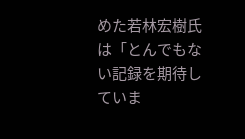めた若林宏樹氏は「とんでもない記録を期待していま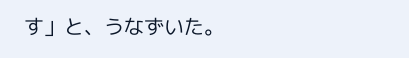す」と、うなずいた。